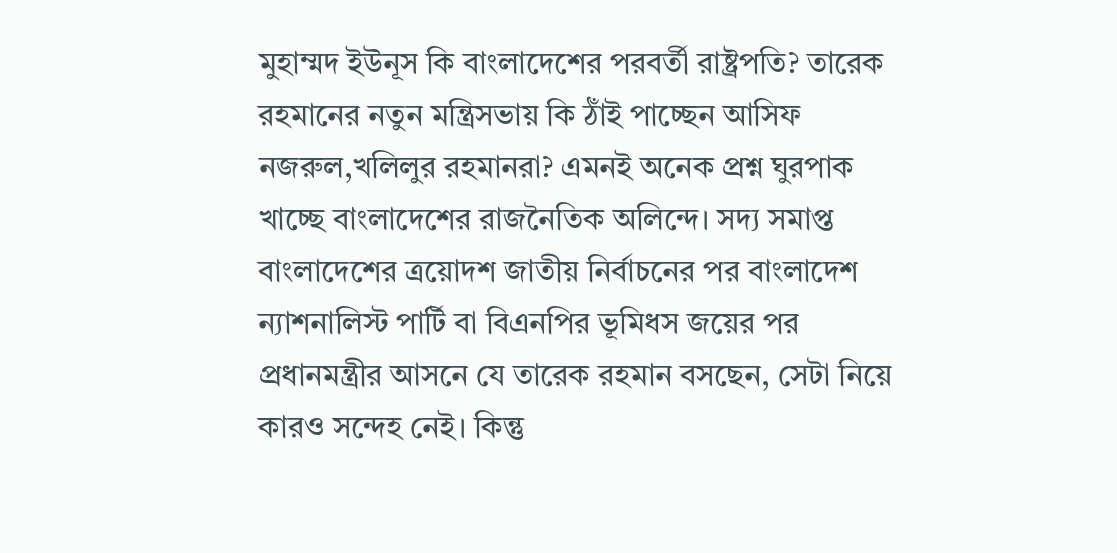মুহাম্মদ ইউনূস কি বাংলাদেশের পরবর্তী রাষ্ট্রপতি? তারেক রহমানের নতুন মন্ত্রিসভায় কি ঠাঁই পাচ্ছেন আসিফ নজরুল,খলিলুর রহমানরা? এমনই অনেক প্রশ্ন ঘুরপাক খাচ্ছে বাংলাদেশের রাজনৈতিক অলিন্দে। সদ্য সমাপ্ত বাংলাদেশের ত্রয়োদশ জাতীয় নির্বাচনের পর বাংলাদেশ ন্যাশনালিস্ট পার্টি বা বিএনপির ভূমিধস জয়ের পর প্রধানমন্ত্রীর আসনে যে তারেক রহমান বসছেন, সেটা নিয়ে কারও সন্দেহ নেই। কিন্তু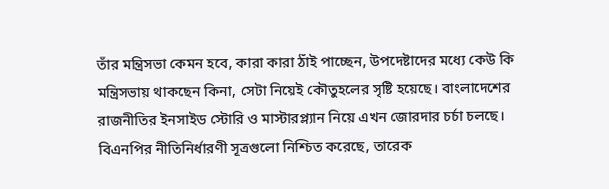তাঁর মন্ত্রিসভা কেমন হবে, কারা কারা ঠাঁই পাচ্ছেন, উপদেষ্টাদের মধ্যে কেউ কি মন্ত্রিসভায় থাকছেন কিনা, সেটা নিয়েই কৌতুহলের সৃষ্টি হয়েছে। বাংলাদেশের রাজনীতির ইনসাইড স্টোরি ও মাস্টারপ্ল্যান নিয়ে এখন জোরদার চর্চা চলছে।
বিএনপির নীতিনির্ধারণী সূত্রগুলো নিশ্চিত করেছে, তারেক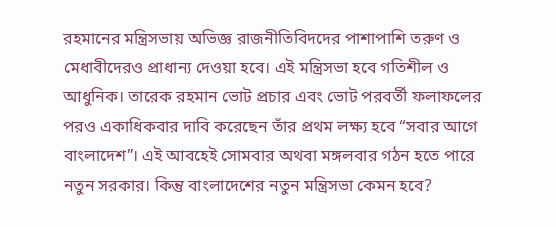রহমানের মন্ত্রিসভায় অভিজ্ঞ রাজনীতিবিদদের পাশাপাশি তরুণ ও মেধাবীদেরও প্রাধান্য দেওয়া হবে। এই মন্ত্রিসভা হবে গতিশীল ও আধুনিক। তারেক রহমান ভোট প্রচার এবং ভোট পরবর্তী ফলাফলের পরও একাধিকবার দাবি করেছেন তাঁর প্রথম লক্ষ্য হবে “সবার আগে বাংলাদেশ”। এই আবহেই সোমবার অথবা মঙ্গলবার গঠন হতে পারে নতুন সরকার। কিন্তু বাংলাদেশের নতুন মন্ত্রিসভা কেমন হবে?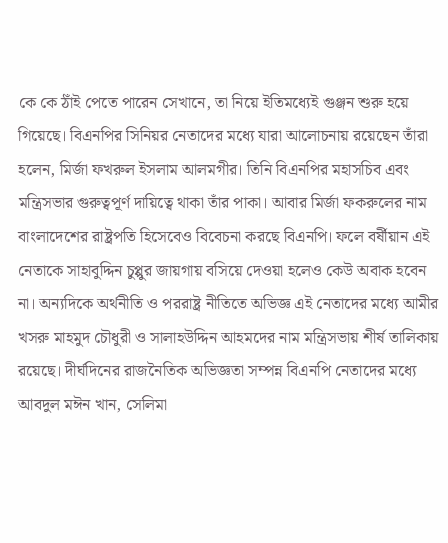কে কে ঠাঁই পেতে পারেন সেখানে, তা নিয়ে ইতিমধ্যেই গুঞ্জন শুরু হয়ে গিয়েছে। বিএনপির সিনিয়র নেতাদের মধ্যে যারা আলোচনায় রয়েছেন তাঁরা হলেন, মির্জা ফখরুল ইসলাম আলমগীর। তিনি বিএনপির মহাসচিব এবং মন্ত্রিসভার গুরুত্বপূর্ণ দায়িত্বে থাকা তাঁর পাকা। আবার মির্জা ফকরুলের নাম বাংলাদেশের রাষ্ট্রপতি হিসেবেও বিবেচনা করছে বিএনপি। ফলে বর্ষীয়ান এই নেতাকে সাহাবুদ্দিন চুপ্পুর জায়গায় বসিয়ে দেওয়া হলেও কেউ অবাক হবেন না। অন্যদিকে অর্থনীতি ও পররাষ্ট্র নীতিতে অভিজ্ঞ এই নেতাদের মধ্যে আমীর খসরু মাহমুদ চৌধুরী ও সালাহউদ্দিন আহমদের নাম মন্ত্রিসভায় শীর্ষ তালিকায় রয়েছে। দীর্ঘদিনের রাজনৈতিক অভিজ্ঞতা সম্পন্ন বিএনপি নেতাদের মধ্যে আবদুল মঈন খান, সেলিমা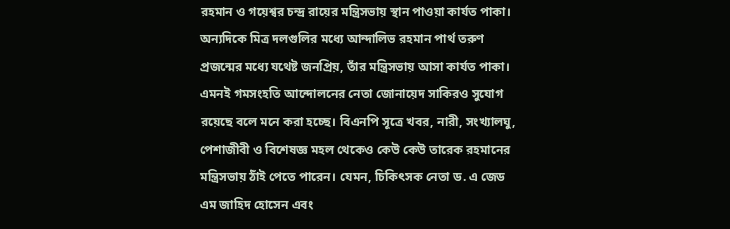রহমান ও গয়েশ্বর চন্দ্র রায়ের মন্ত্রিসভায় স্থান পাওয়া কার্যত পাকা। অন্যদিকে মিত্র দলগুলির মধ্যে আন্দালিভ রহমান পার্থ তরুণ প্রজন্মের মধ্যে যথেষ্ট জনপ্রিয়, তাঁর মন্ত্রিসভায় আসা কার্যত পাকা। এমনই গমসংহতি আন্দোলনের নেতা জোনায়েদ সাকিরও সুযোগ রয়েছে বলে মনে করা হচ্ছে। বিএনপি সূত্রে খবর, নারী, সংখ্যালঘু, পেশাজীবী ও বিশেষজ্ঞ মহল থেকেও কেউ কেউ তারেক রহমানের মন্ত্রিসভায় ঠাঁই পেতে পারেন। যেমন, চিকিৎসক নেতা ড. এ জেড এম জাহিদ হোসেন এবং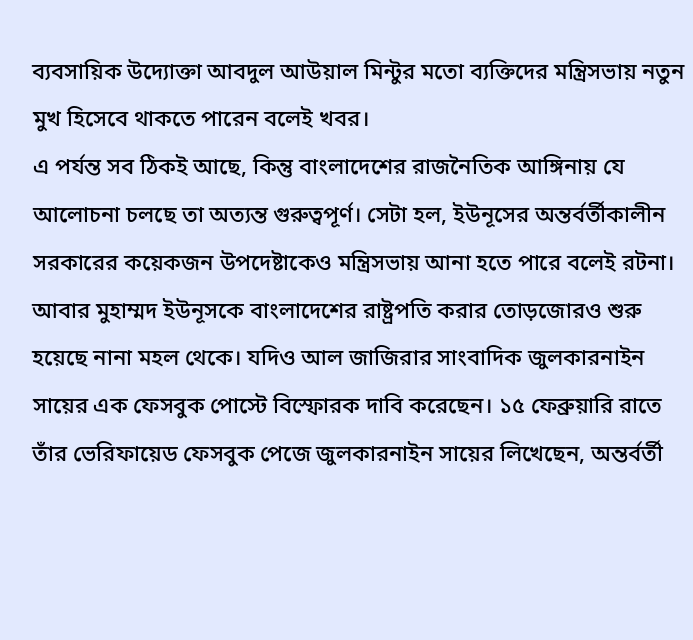ব্যবসায়িক উদ্যোক্তা আবদুল আউয়াল মিন্টুর মতো ব্যক্তিদের মন্ত্রিসভায় নতুন মুখ হিসেবে থাকতে পারেন বলেই খবর।
এ পর্যন্ত সব ঠিকই আছে, কিন্তু বাংলাদেশের রাজনৈতিক আঙ্গিনায় যে আলোচনা চলছে তা অত্যন্ত গুরুত্বপূর্ণ। সেটা হল, ইউনূসের অন্তর্বর্তীকালীন সরকারের কয়েকজন উপদেষ্টাকেও মন্ত্রিসভায় আনা হতে পারে বলেই রটনা। আবার মুহাম্মদ ইউনূসকে বাংলাদেশের রাষ্ট্রপতি করার তোড়জোরও শুরু হয়েছে নানা মহল থেকে। যদিও আল জাজিরার সাংবাদিক জুলকারনাইন সায়ের এক ফেসবুক পোস্টে বিস্ফোরক দাবি করেছেন। ১৫ ফেব্রুয়ারি রাতে তাঁর ভেরিফায়েড ফেসবুক পেজে জুলকারনাইন সায়ের লিখেছেন, অন্তর্বর্তী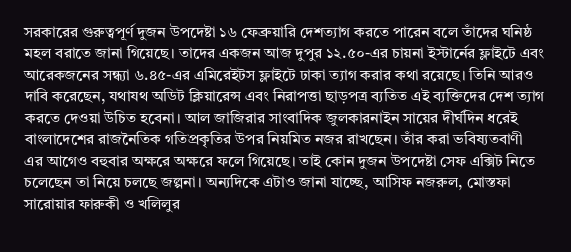সরকারের গুরুত্বপূর্ণ দুজন উপদেষ্টা ১৬ ফেব্রুয়ারি দেশত্যাগ করতে পারেন বলে তাঁদের ঘনিষ্ঠ মহল বরাতে জানা গিয়েছে। তাদের একজন আজ দুপুর ১২.৫০-এর চায়না ইস্টার্নের ফ্লাইটে এবং আরেকজনের সন্ধ্যা ৬.৪৫-এর এমিরেইটস ফ্লাইটে ঢাকা ত্যাগ করার কথা রয়েছে। তিনি আরও দাবি করেছেন, যথাযথ অডিট ক্লিয়ারেন্স এবং নিরাপত্তা ছাড়পত্র ব্যতিত এই ব্যক্তিদের দেশ ত্যাগ করতে দেওয়া উচিত হবেনা। আল জাজিরার সাংবাদিক জুলকারনাইন সায়ের দীর্ঘদিন ধরেই বাংলাদেশের রাজনৈতিক গতিপ্রকৃতির উপর নিয়মিত নজর রাখছেন। তাঁর করা ভবিষ্যতবাণী এর আগেও বহুবার অক্ষরে অক্ষরে ফলে গিয়েছে। তাই কোন দুজন উপদেষ্টা সেফ এক্সিট নিতে চলেছেন তা নিয়ে চলছে জল্পনা। অন্যদিকে এটাও জানা যাচ্ছে, আসিফ নজরুল, মোস্তফা সারোয়ার ফারুকী ও খলিলুর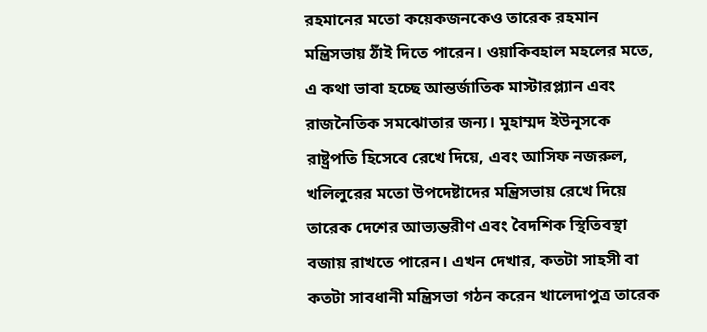রহমানের মতো কয়েকজনকেও তারেক রহমান মন্ত্রিসভায় ঠাঁই দিতে পারেন। ওয়াকিবহাল মহলের মতে, এ কথা ভাবা হচ্ছে আন্তর্জাতিক মাস্টারপ্ল্যান এবং রাজনৈতিক সমঝোতার জন্য। মুহাম্মদ ইউনূসকে রাষ্ট্রপতি হিসেবে রেখে দিয়ে, এবং আসিফ নজরুল, খলিলুরের মতো উপদেষ্টাদের মন্ত্রিসভায় রেখে দিয়ে তারেক দেশের আভ্যন্তরীণ এবং বৈদশিক স্থিতিবস্থা বজায় রাখতে পারেন। এখন দেখার, কতটা সাহসী বা কতটা সাবধানী মন্ত্রিসভা গঠন করেন খালেদাপুত্র তারেক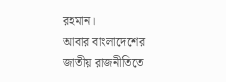রহমান।
আবার বাংলাদেশের জাতীয় রাজনীতিতে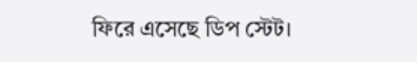ফিরে এসেছে ডিপ স্টেট।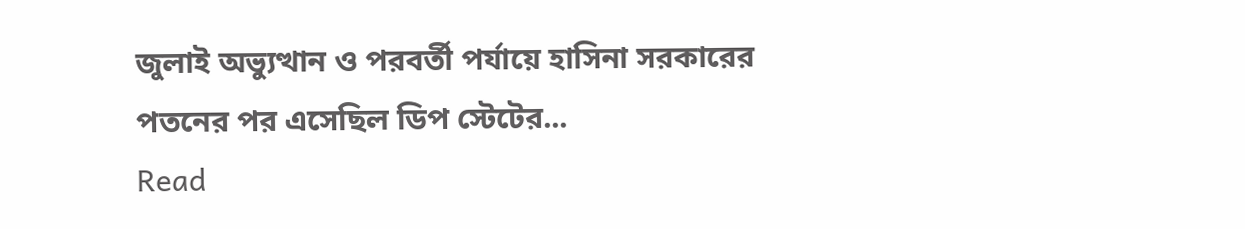জুলাই অভ্যুত্থান ও পরবর্তী পর্যায়ে হাসিনা সরকারের পতনের পর এসেছিল ডিপ স্টেটের...
Read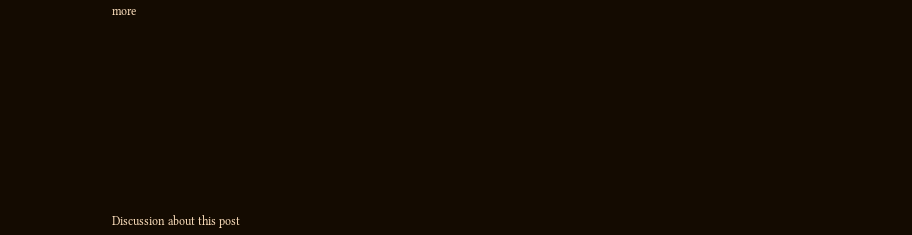more












Discussion about this post